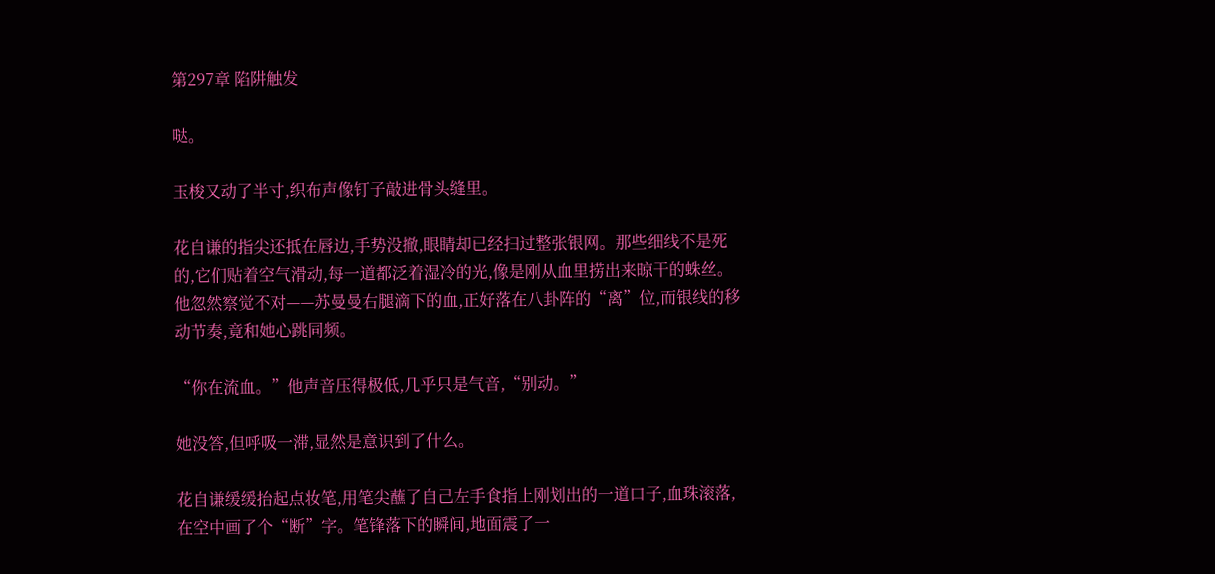第297章 陷阱触发

哒。

玉梭又动了半寸,织布声像钉子敲进骨头缝里。

花自谦的指尖还抵在唇边,手势没撤,眼睛却已经扫过整张银网。那些细线不是死的,它们贴着空气滑动,每一道都泛着湿冷的光,像是刚从血里捞出来晾干的蛛丝。他忽然察觉不对——苏曼曼右腿滴下的血,正好落在八卦阵的“离”位,而银线的移动节奏,竟和她心跳同频。

“你在流血。”他声音压得极低,几乎只是气音,“别动。”

她没答,但呼吸一滞,显然是意识到了什么。

花自谦缓缓抬起点妆笔,用笔尖蘸了自己左手食指上刚划出的一道口子,血珠滚落,在空中画了个“断”字。笔锋落下的瞬间,地面震了一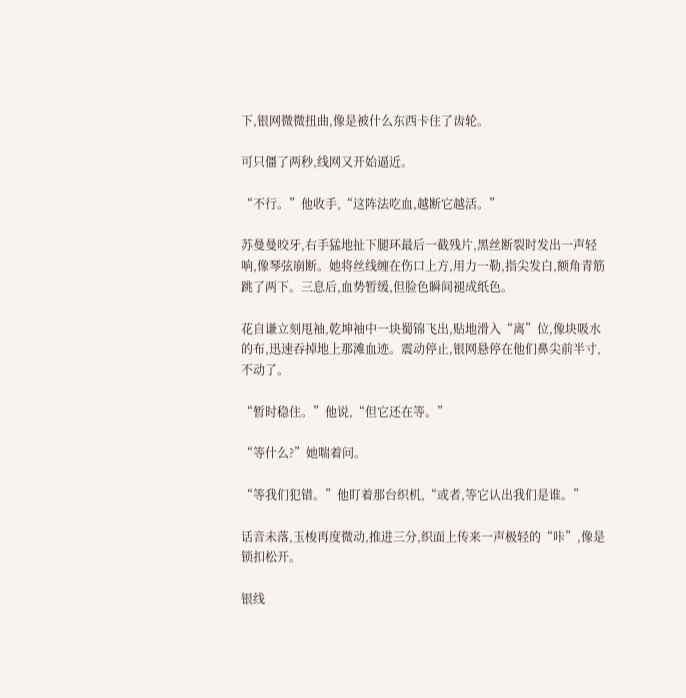下,银网微微扭曲,像是被什么东西卡住了齿轮。

可只僵了两秒,线网又开始逼近。

“不行。”他收手,“这阵法吃血,越断它越活。”

苏曼曼咬牙,右手猛地扯下腿环最后一截残片,黑丝断裂时发出一声轻响,像琴弦崩断。她将丝线缠在伤口上方,用力一勒,指尖发白,额角青筋跳了两下。三息后,血势暂缓,但脸色瞬间褪成纸色。

花自谦立刻甩袖,乾坤袖中一块蜀锦飞出,贴地滑入“离”位,像块吸水的布,迅速吞掉地上那滩血迹。震动停止,银网悬停在他们鼻尖前半寸,不动了。

“暂时稳住。”他说,“但它还在等。”

“等什么?”她喘着问。

“等我们犯错。”他盯着那台织机,“或者,等它认出我们是谁。”

话音未落,玉梭再度微动,推进三分,织面上传来一声极轻的“咔”,像是锁扣松开。

银线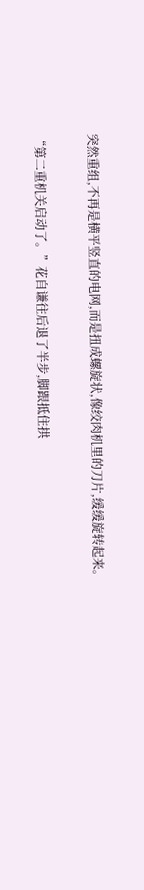突然重组,不再是横平竖直的电网,而是扭成螺旋状,像绞肉机里的刀片,缓缓旋转起来。

“第二重机关启动了。”花自谦往后退了半步,脚跟抵住拱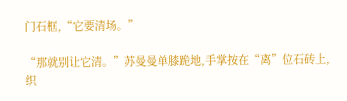门石框,“它要清场。”

“那就别让它清。”苏曼曼单膝跪地,手掌按在“离”位石砖上,织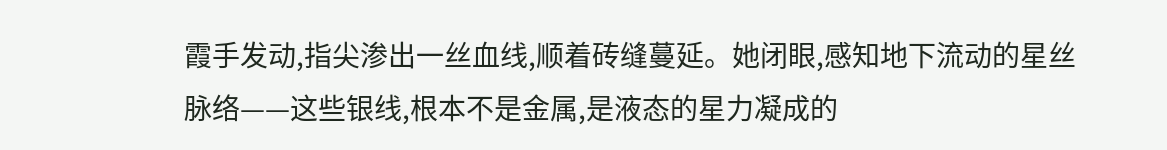霞手发动,指尖渗出一丝血线,顺着砖缝蔓延。她闭眼,感知地下流动的星丝脉络——这些银线,根本不是金属,是液态的星力凝成的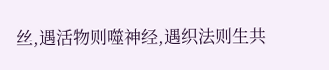丝,遇活物则噬神经,遇织法则生共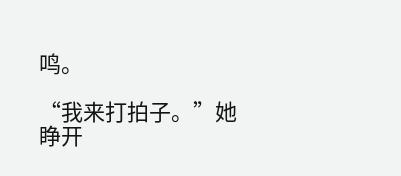鸣。

“我来打拍子。”她睁开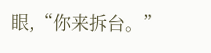眼,“你来拆台。”